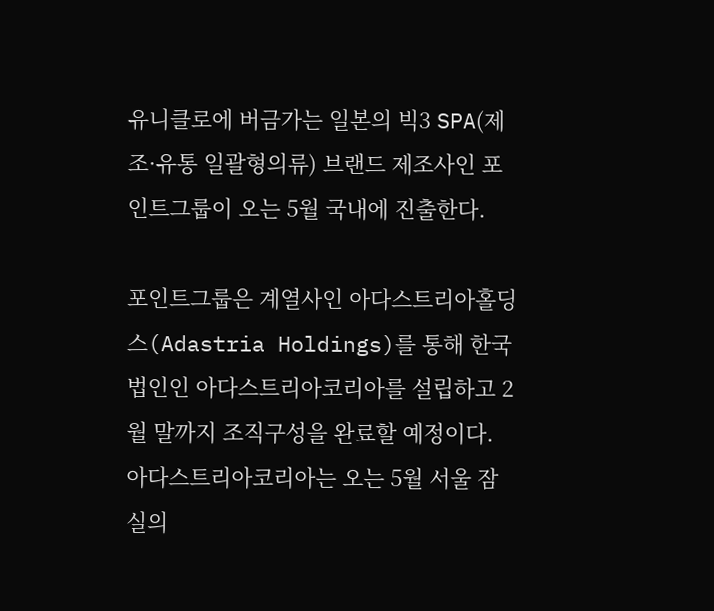유니클로에 버금가는 일본의 빅3 SPA(제조·유통 일괄형의류) 브랜드 제조사인 포인트그룹이 오는 5월 국내에 진출한다.

포인트그룹은 계열사인 아다스트리아홀딩스(Adastria Holdings)를 통해 한국법인인 아다스트리아코리아를 설립하고 2월 말까지 조직구성을 완료할 예정이다. 아다스트리아코리아는 오는 5월 서울 잠실의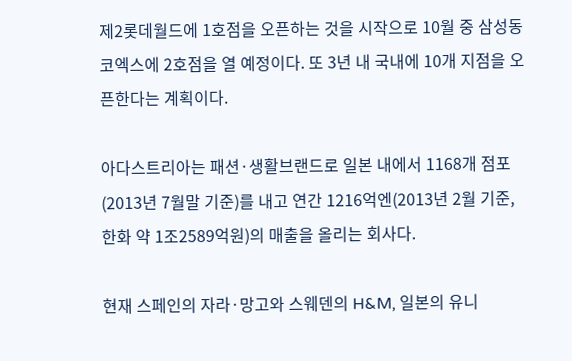제2롯데월드에 1호점을 오픈하는 것을 시작으로 10월 중 삼성동 코엑스에 2호점을 열 예정이다. 또 3년 내 국내에 10개 지점을 오픈한다는 계획이다.

아다스트리아는 패션·생활브랜드로 일본 내에서 1168개 점포(2013년 7월말 기준)를 내고 연간 1216억엔(2013년 2월 기준, 한화 약 1조2589억원)의 매출을 올리는 회사다.

현재 스페인의 자라·망고와 스웨덴의 H&M, 일본의 유니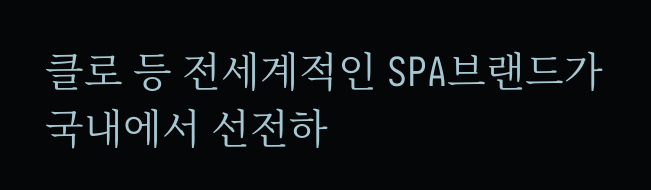클로 등 전세계적인 SPA브랜드가 국내에서 선전하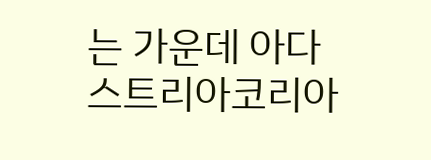는 가운데 아다스트리아코리아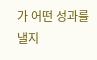가 어떤 성과를 낼지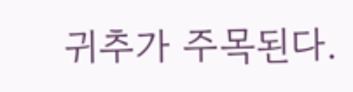귀추가 주목된다.